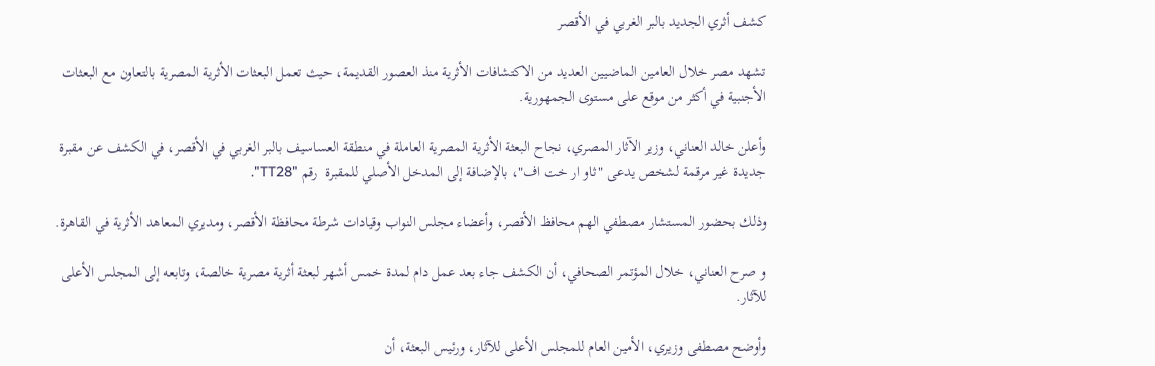كشف أثري الجديد بالبر الغربي في الأقصر

تشهد مصر خلال العامين الماضيين العديد من الاكتشافات الأثرية منذ العصور القديمة، حيث تعمل البعثات الأثرية المصرية بالتعاون مع البعثات الأجنبية في أكثر من موقع على مستوى الجمهورية.

وأعلن خالد العناني، وزير الآثار المصري، نجاح البعثة الأثرية المصرية العاملة في منطقة العساسيف بالبر الغربي في الأقصر، في الكشف عن مقبرة جديدة غير مرقمة لشخص يدعى "ثاو ار خت اف"، بالإضافة إلى المدخل الأصلي للمقبرة  رقم "TT28".

وذلك بحضور المستشار مصطفي الهم محافظ الأقصر، وأعضاء مجلس النواب وقيادات شرطة محافظة الأقصر، ومديري المعاهد الأثرية في القاهرة.

و صرح العناني، خلال المؤتمر الصحافي، أن الكشف جاء بعد عمل دام لمدة خمس أشهر لبعثة أثرية مصرية خالصة، وتابعه إلى المجلس الأعلى للآثار.

وأوضح مصطفى وزيري، الأمين العام للمجلس الأعلى للآثار، ورئيس البعثة، أن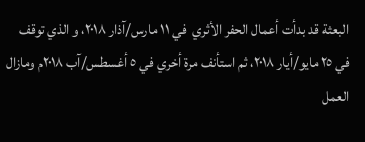البعثة قد بدأت أعمال الحفر الأثري  في ١١ مارس/آذار ٢٠١٨، و الذي توقف في ٢٥ مايو/أيار ٢٠١٨، ثم استأنف مرة أخري في ٥ أغسطس/آب ٢٠١٨م ومازال العمل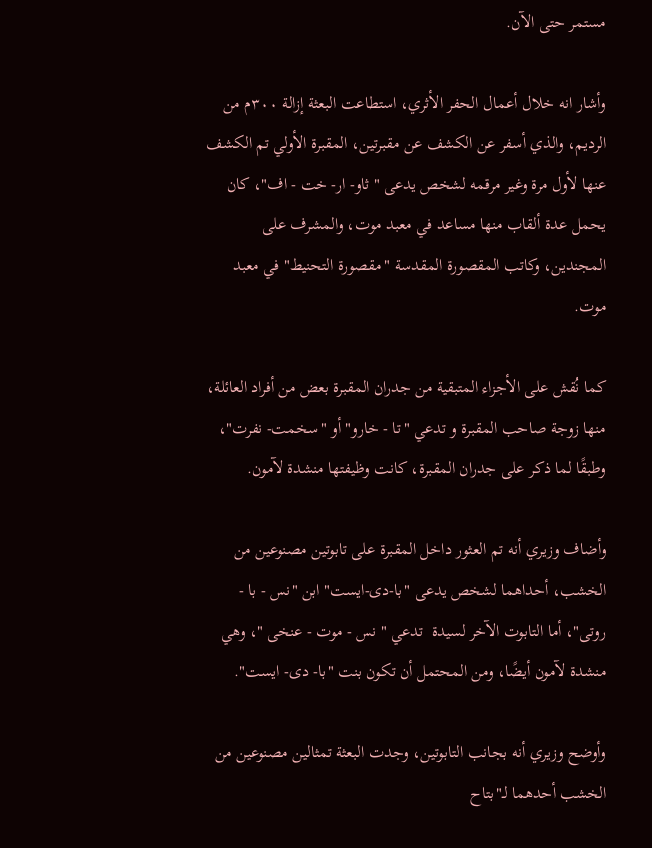مستمر حتى الآن.

وأشار انه خلال أعمال الحفر الأثري، استطاعت البعثة إزالة ٣٠٠م من الرديم، والذي أسفر عن الكشف عن مقبرتين، المقبرة الأولي تم الكشف عنها لأول مرة وغير مرقمه لشخص يدعى "ثاو- ار- خت - اف"، كان يحمل عدة ألقاب منها مساعد في معبد موت، والمشرف على المجندين، وكاتب المقصورة المقدسة "مقصورة التحنيط" في معبد موت.

كما نُقش على الأجزاء المتبقية من جدران المقبرة بعض من أفراد العائلة، منها زوجة صاحب المقبرة و تدعي "تا - خارو" أو "سخمت- نفرت"، وطبقًا لما ذكر على جدران المقبرة، كانت وظيفتها منشدة لآمون.

وأضاف وزيري أنه تم العثور داخل المقبرة على تابوتين مصنوعين من الخشب، أحداهما لشخص يدعى "با-دى-ايست" ابن "نس - با - روتى"، أما التابوت الآخر لسيدة  تدعي " نس - موت - عنخى "، وهي منشدة لآمون أيضًا، ومن المحتمل أن تكون بنت "با- دى- ايست".

وأوضح وزيري أنه بجانب التابوتين، وجدت البعثة تمثالين مصنوعين من الخشب أحدهما لـ"بتاح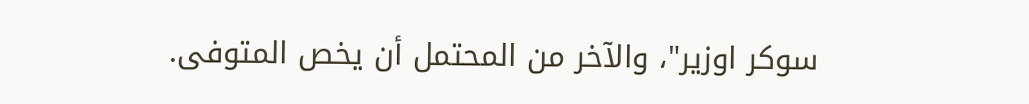سوكر اوزير"، والآخر من المحتمل أن يخص المتوفى.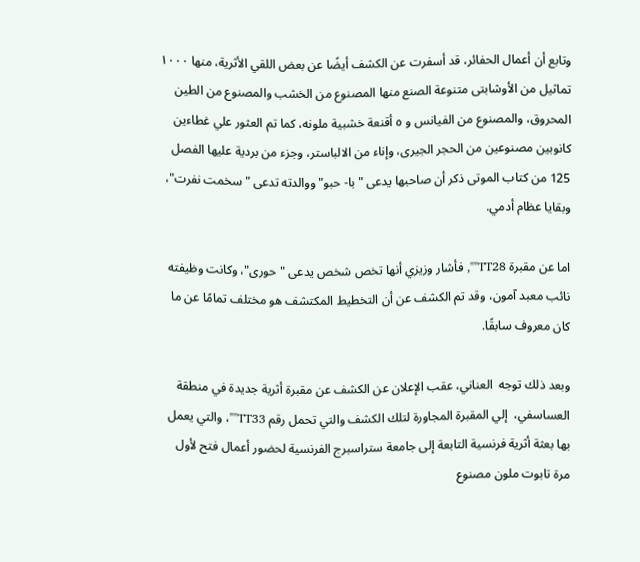وتابع أن أعمال الحفائر، قد أسفرت عن الكشف أيضًا عن بعض اللقي الأثرية، منها ١٠٠٠ تماثيل من الأوشابتى متنوعة الصنع منها المصنوع من الخشب والمصنوع من الطين المحروق، والمصنوع من الفيانس و ٥ أقنعة خشبية ملونه، كما تم العثور علي غطاءين كانوبين مصنوعين من الحجر الجيرى، وإناء من الالباستر، وجزء من بردية عليها الفصل 125 من كتاب الموتى ذكر أن صاحبها يدعى " با- حبو" ووالدته تدعى "سخمت نفرت"، وبقايا عظام أدمي.

اما عن مقبرة TT28"", فأشار وزيزي أنها تخص شخص يدعى "حورى"، وكانت وظيفته نائب معبد آمون، وقد تم الكشف عن أن التخطيط المكتشف هو مختلف تمامًا عن ما كان معروف سابقًا.

وبعد ذلك توجه  العناني، عقب الإعلان عن الكشف عن مقبرة أثرية جديدة في منطقة العساسفي،  إلي المقبرة المجاورة لتلك الكشف والتي تحمل رقم TT33""، والتي يعمل بها بعثة أثرية فرنسية التابعة إلى جامعة ستراسبرج الفرنسية لحضور أعمال فتح لأول مرة تابوت ملون مصنوع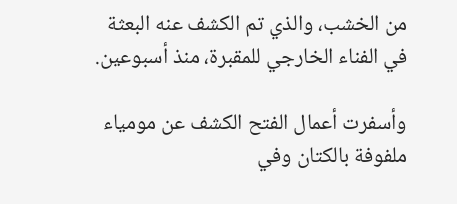من الخشب، والذي تم الكشف عنه البعثة في الفناء الخارجي للمقبرة، منذ أسبوعين.

وأسفرت أعمال الفتح الكشف عن مومياء ملفوفة بالكتان وفي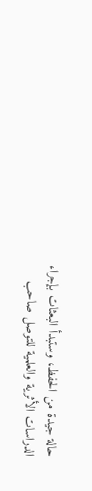حالة جيدة من الحفظ، وستبدأ البعثات بإجراء الدراسات الأثرية والعلمية للتوصل صاحب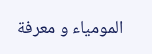المومياء و معرفة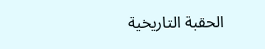الحقبة التاريخية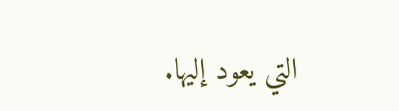التي يعود إليها.